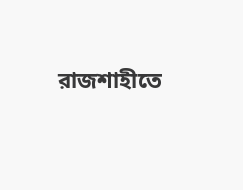রাজশাহীতে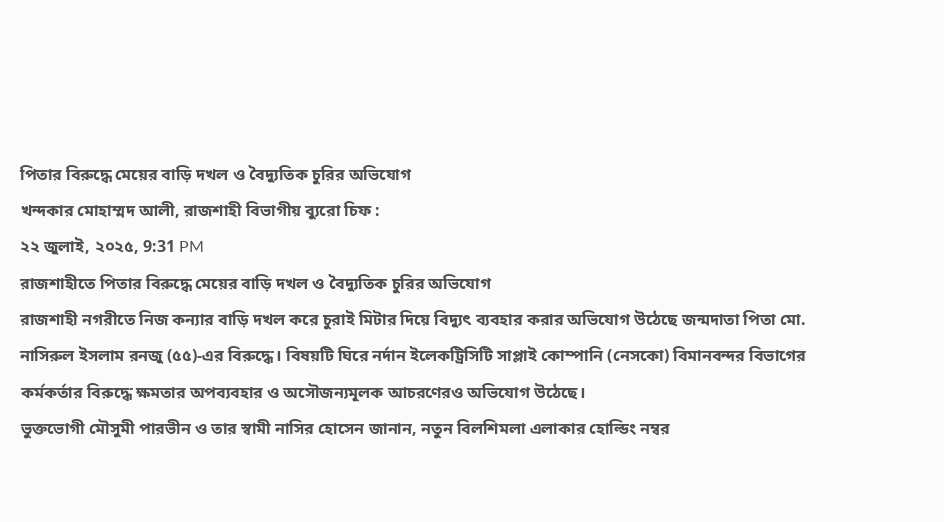পিতার বিরুদ্ধে মেয়ের বাড়ি দখল ও বৈদ্যুতিক চুরির অভিযোগ
খন্দকার মোহাম্মদ আলী, রাজশাহী বিভাগীয় ব্যুরো চিফ :
২২ জুলাই, ২০২৫, 9:31 PM
রাজশাহীতে পিতার বিরুদ্ধে মেয়ের বাড়ি দখল ও বৈদ্যুতিক চুরির অভিযোগ
রাজশাহী নগরীতে নিজ কন্যার বাড়ি দখল করে চুরাই মিটার দিয়ে বিদ্যুৎ ব্যবহার করার অভিযোগ উঠেছে জন্মদাতা পিতা মো. নাসিরুল ইসলাম রনজু (৫৫)-এর বিরুদ্ধে। বিষয়টি ঘিরে নর্দান ইলেকট্রিসিটি সাপ্লাই কোম্পানি (নেসকো) বিমানবন্দর বিভাগের কর্মকর্তার বিরুদ্ধে ক্ষমতার অপব্যবহার ও অসৌজন্যমূলক আচরণেরও অভিযোগ উঠেছে।
ভুক্তভোগী মৌসুমী পারভীন ও তার স্বামী নাসির হোসেন জানান, নতুন বিলশিমলা এলাকার হোল্ডিং নম্বর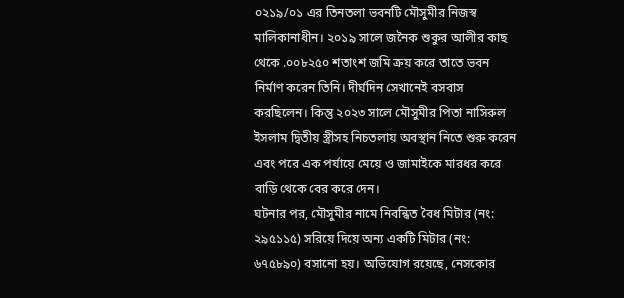০২১৯/০১ এর তিনতলা ভবনটি মৌসুমীর নিজস্ব মালিকানাধীন। ২০১৯ সালে জনৈক শুকুর আলীর কাছ থেকে .০০৮২৫০ শতাংশ জমি ক্রয় করে তাতে ভবন নির্মাণ করেন তিনি। দীর্ঘদিন সেখানেই বসবাস করছিলেন। কিন্তু ২০২৩ সালে মৌসুমীর পিতা নাসিরুল ইসলাম দ্বিতীয় স্ত্রীসহ নিচতলায় অবস্থান নিতে শুরু করেন এবং পরে এক পর্যায়ে মেয়ে ও জামাইকে মারধর করে বাড়ি থেকে বের করে দেন।
ঘটনার পর, মৌসুমীর নামে নিবন্ধিত বৈধ মিটার (নং: ২৯৫১১৫) সরিয়ে দিয়ে অন্য একটি মিটার (নং: ৬৭৫৮৯০) বসানো হয়। অভিযোগ রয়েছে, নেসকোর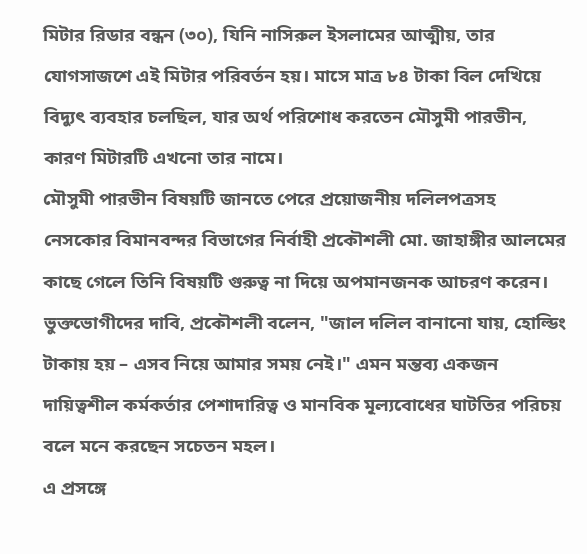মিটার রিডার বন্ধন (৩০), যিনি নাসিরুল ইসলামের আত্মীয়, তার যোগসাজশে এই মিটার পরিবর্তন হয়। মাসে মাত্র ৮৪ টাকা বিল দেখিয়ে বিদ্যুৎ ব্যবহার চলছিল, যার অর্থ পরিশোধ করতেন মৌসুমী পারভীন, কারণ মিটারটি এখনো তার নামে।
মৌসুমী পারভীন বিষয়টি জানতে পেরে প্রয়োজনীয় দলিলপত্রসহ নেসকোর বিমানবন্দর বিভাগের নির্বাহী প্রকৌশলী মো. জাহাঙ্গীর আলমের কাছে গেলে তিনি বিষয়টি গুরুত্ব না দিয়ে অপমানজনক আচরণ করেন। ভুক্তভোগীদের দাবি, প্রকৌশলী বলেন, "জাল দলিল বানানো যায়, হোল্ডিং টাকায় হয় – এসব নিয়ে আমার সময় নেই।" এমন মন্তব্য একজন দায়িত্বশীল কর্মকর্তার পেশাদারিত্ব ও মানবিক মূল্যবোধের ঘাটতির পরিচয় বলে মনে করছেন সচেতন মহল।
এ প্রসঙ্গে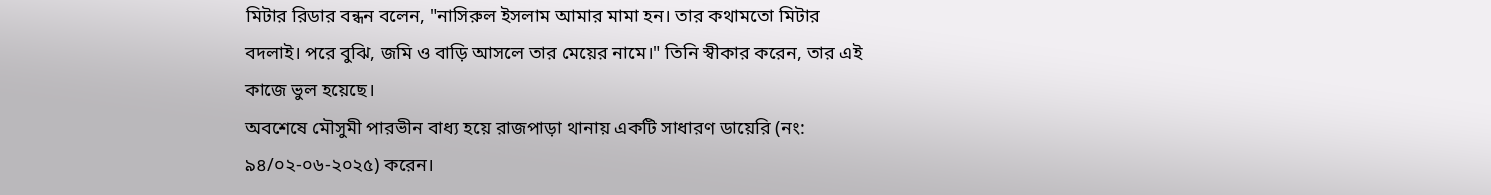মিটার রিডার বন্ধন বলেন, "নাসিরুল ইসলাম আমার মামা হন। তার কথামতো মিটার বদলাই। পরে বুঝি, জমি ও বাড়ি আসলে তার মেয়ের নামে।" তিনি স্বীকার করেন, তার এই কাজে ভুল হয়েছে।
অবশেষে মৌসুমী পারভীন বাধ্য হয়ে রাজপাড়া থানায় একটি সাধারণ ডায়েরি (নং: ৯৪/০২-০৬-২০২৫) করেন।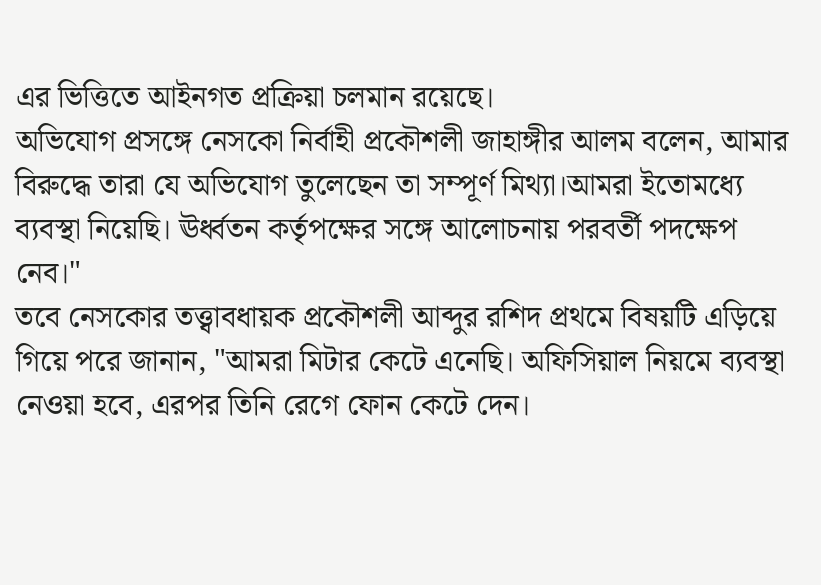এর ভিত্তিতে আইনগত প্রক্রিয়া চলমান রয়েছে।
অভিযোগ প্রসঙ্গে নেসকো নির্বাহী প্রকৌশলী জাহাঙ্গীর আলম বলেন, আমার বিরুদ্ধে তারা যে অভিযোগ তুলেছেন তা সম্পূর্ণ মিথ্যা।আমরা ইতোমধ্যে ব্যবস্থা নিয়েছি। ঊর্ধ্বতন কর্তৃপক্ষের সঙ্গে আলোচনায় পরবর্তী পদক্ষেপ নেব।"
তবে নেসকোর তত্ত্বাবধায়ক প্রকৌশলী আব্দুর রশিদ প্রথমে বিষয়টি এড়িয়ে গিয়ে পরে জানান, "আমরা মিটার কেটে এনেছি। অফিসিয়াল নিয়মে ব্যবস্থা নেওয়া হবে, এরপর তিনি রেগে ফোন কেটে দেন।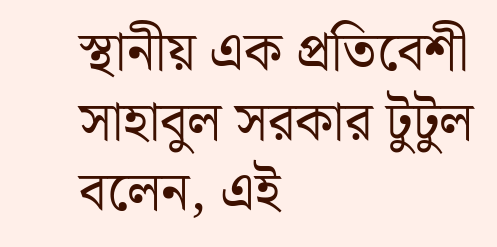স্থানীয় এক প্রতিবেশী সাহাবুল সরকার টুটুল বলেন, এই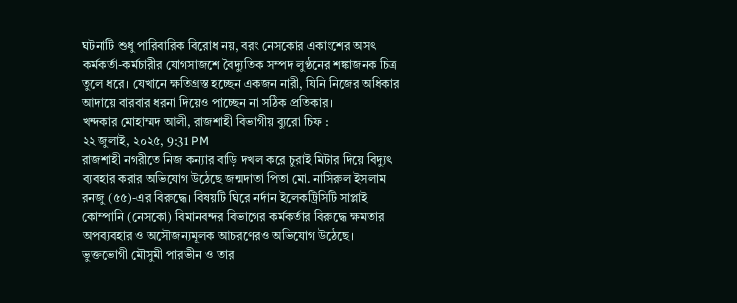ঘটনাটি শুধু পারিবারিক বিরোধ নয়, বরং নেসকোর একাংশের অসৎ কর্মকর্তা-কর্মচারীর যোগসাজশে বৈদ্যুতিক সম্পদ লুণ্ঠনের শঙ্কাজনক চিত্র তুলে ধরে। যেখানে ক্ষতিগ্রস্ত হচ্ছেন একজন নারী, যিনি নিজের অধিকার আদায়ে বারবার ধরনা দিয়েও পাচ্ছেন না সঠিক প্রতিকার।
খন্দকার মোহাম্মদ আলী, রাজশাহী বিভাগীয় ব্যুরো চিফ :
২২ জুলাই, ২০২৫, 9:31 PM
রাজশাহী নগরীতে নিজ কন্যার বাড়ি দখল করে চুরাই মিটার দিয়ে বিদ্যুৎ ব্যবহার করার অভিযোগ উঠেছে জন্মদাতা পিতা মো. নাসিরুল ইসলাম রনজু (৫৫)-এর বিরুদ্ধে। বিষয়টি ঘিরে নর্দান ইলেকট্রিসিটি সাপ্লাই কোম্পানি (নেসকো) বিমানবন্দর বিভাগের কর্মকর্তার বিরুদ্ধে ক্ষমতার অপব্যবহার ও অসৌজন্যমূলক আচরণেরও অভিযোগ উঠেছে।
ভুক্তভোগী মৌসুমী পারভীন ও তার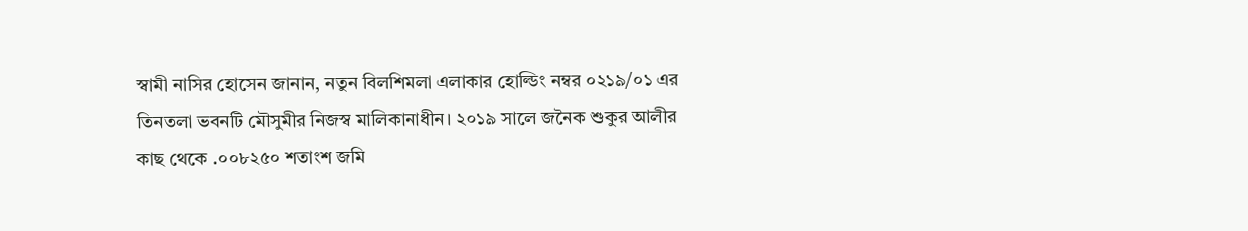স্বামী নাসির হোসেন জানান, নতুন বিলশিমলা এলাকার হোল্ডিং নম্বর ০২১৯/০১ এর তিনতলা ভবনটি মৌসুমীর নিজস্ব মালিকানাধীন। ২০১৯ সালে জনৈক শুকুর আলীর কাছ থেকে .০০৮২৫০ শতাংশ জমি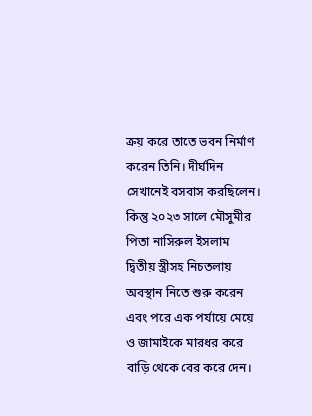ক্রয় করে তাতে ভবন নির্মাণ করেন তিনি। দীর্ঘদিন সেখানেই বসবাস করছিলেন। কিন্তু ২০২৩ সালে মৌসুমীর পিতা নাসিরুল ইসলাম দ্বিতীয় স্ত্রীসহ নিচতলায় অবস্থান নিতে শুরু করেন এবং পরে এক পর্যায়ে মেয়ে ও জামাইকে মারধর করে বাড়ি থেকে বের করে দেন।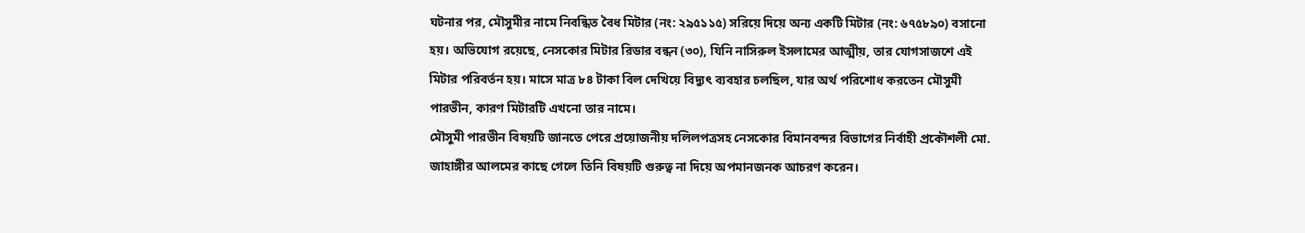ঘটনার পর, মৌসুমীর নামে নিবন্ধিত বৈধ মিটার (নং: ২৯৫১১৫) সরিয়ে দিয়ে অন্য একটি মিটার (নং: ৬৭৫৮৯০) বসানো হয়। অভিযোগ রয়েছে, নেসকোর মিটার রিডার বন্ধন (৩০), যিনি নাসিরুল ইসলামের আত্মীয়, তার যোগসাজশে এই মিটার পরিবর্তন হয়। মাসে মাত্র ৮৪ টাকা বিল দেখিয়ে বিদ্যুৎ ব্যবহার চলছিল, যার অর্থ পরিশোধ করতেন মৌসুমী পারভীন, কারণ মিটারটি এখনো তার নামে।
মৌসুমী পারভীন বিষয়টি জানতে পেরে প্রয়োজনীয় দলিলপত্রসহ নেসকোর বিমানবন্দর বিভাগের নির্বাহী প্রকৌশলী মো. জাহাঙ্গীর আলমের কাছে গেলে তিনি বিষয়টি গুরুত্ব না দিয়ে অপমানজনক আচরণ করেন।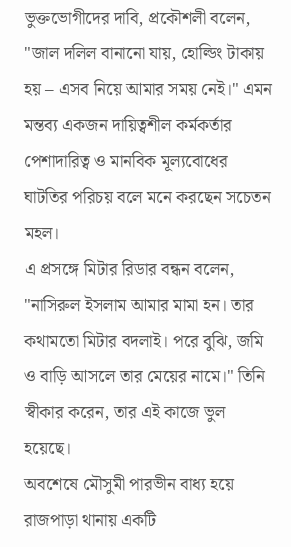ভুক্তভোগীদের দাবি, প্রকৌশলী বলেন, "জাল দলিল বানানো যায়, হোল্ডিং টাকায় হয় – এসব নিয়ে আমার সময় নেই।" এমন মন্তব্য একজন দায়িত্বশীল কর্মকর্তার পেশাদারিত্ব ও মানবিক মূল্যবোধের ঘাটতির পরিচয় বলে মনে করছেন সচেতন মহল।
এ প্রসঙ্গে মিটার রিডার বন্ধন বলেন, "নাসিরুল ইসলাম আমার মামা হন। তার কথামতো মিটার বদলাই। পরে বুঝি, জমি ও বাড়ি আসলে তার মেয়ের নামে।" তিনি স্বীকার করেন, তার এই কাজে ভুল হয়েছে।
অবশেষে মৌসুমী পারভীন বাধ্য হয়ে রাজপাড়া থানায় একটি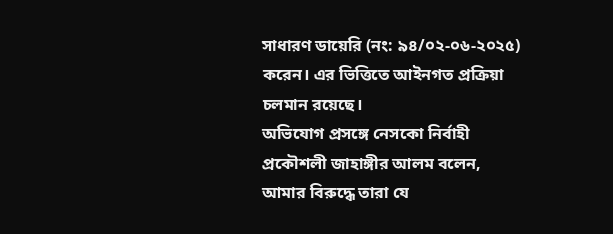সাধারণ ডায়েরি (নং: ৯৪/০২-০৬-২০২৫) করেন। এর ভিত্তিতে আইনগত প্রক্রিয়া চলমান রয়েছে।
অভিযোগ প্রসঙ্গে নেসকো নির্বাহী প্রকৌশলী জাহাঙ্গীর আলম বলেন, আমার বিরুদ্ধে তারা যে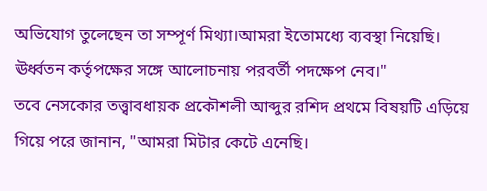অভিযোগ তুলেছেন তা সম্পূর্ণ মিথ্যা।আমরা ইতোমধ্যে ব্যবস্থা নিয়েছি। ঊর্ধ্বতন কর্তৃপক্ষের সঙ্গে আলোচনায় পরবর্তী পদক্ষেপ নেব।"
তবে নেসকোর তত্ত্বাবধায়ক প্রকৌশলী আব্দুর রশিদ প্রথমে বিষয়টি এড়িয়ে গিয়ে পরে জানান, "আমরা মিটার কেটে এনেছি।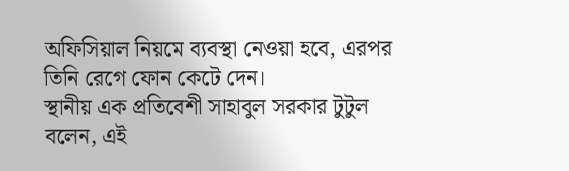অফিসিয়াল নিয়মে ব্যবস্থা নেওয়া হবে, এরপর তিনি রেগে ফোন কেটে দেন।
স্থানীয় এক প্রতিবেশী সাহাবুল সরকার টুটুল বলেন, এই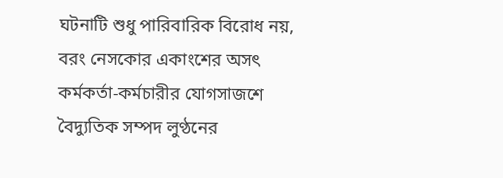ঘটনাটি শুধু পারিবারিক বিরোধ নয়, বরং নেসকোর একাংশের অসৎ কর্মকর্তা-কর্মচারীর যোগসাজশে বৈদ্যুতিক সম্পদ লুণ্ঠনের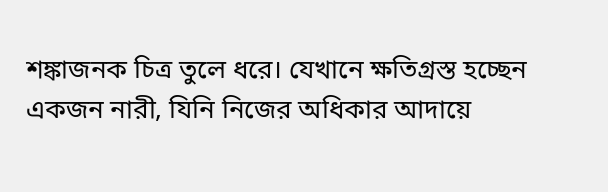শঙ্কাজনক চিত্র তুলে ধরে। যেখানে ক্ষতিগ্রস্ত হচ্ছেন একজন নারী, যিনি নিজের অধিকার আদায়ে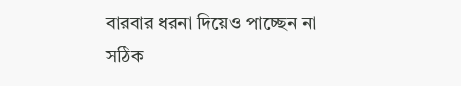বারবার ধরনা দিয়েও পাচ্ছেন না সঠিক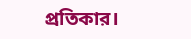প্রতিকার।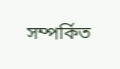সম্পর্কিত